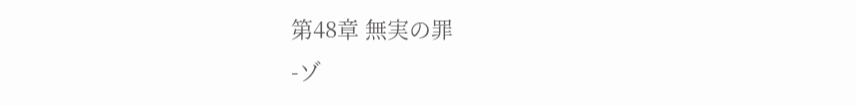第48章 無実の罪
-ゾ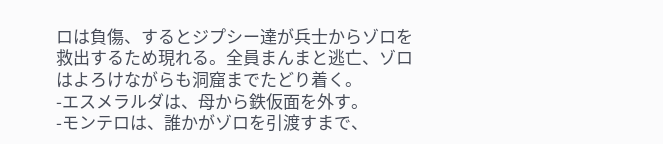ロは負傷、するとジプシー達が兵士からゾロを救出するため現れる。全員まんまと逃亡、ゾロはよろけながらも洞窟までたどり着く。
-エスメラルダは、母から鉄仮面を外す。
-モンテロは、誰かがゾロを引渡すまで、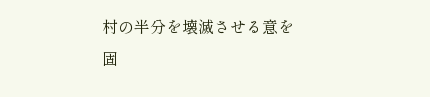村の半分を壊滅させる意を固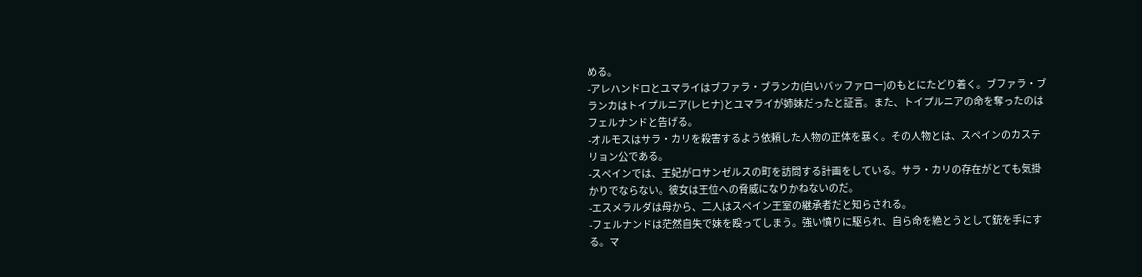める。
-アレハンドロとユマライはブファラ・ブランカ(白いバッファロー)のもとにたどり着く。ブファラ・ブランカはトイプルニア(レヒナ)とユマライが姉妹だったと証言。また、トイプルニアの命を奪ったのはフェルナンドと告げる。
-オルモスはサラ・カリを殺害するよう依頼した人物の正体を暴く。その人物とは、スペインのカステリョン公である。
-スペインでは、王妃がロサンゼルスの町を訪問する計画をしている。サラ・カリの存在がとても気掛かりでならない。彼女は王位への脅威になりかねないのだ。
-エスメラルダは母から、二人はスペイン王室の継承者だと知らされる。
-フェルナンドは茫然自失で妹を殴ってしまう。強い憤りに駆られ、自ら命を絶とうとして銃を手にする。マ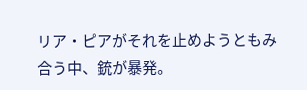リア・ピアがそれを止めようともみ合う中、銃が暴発。